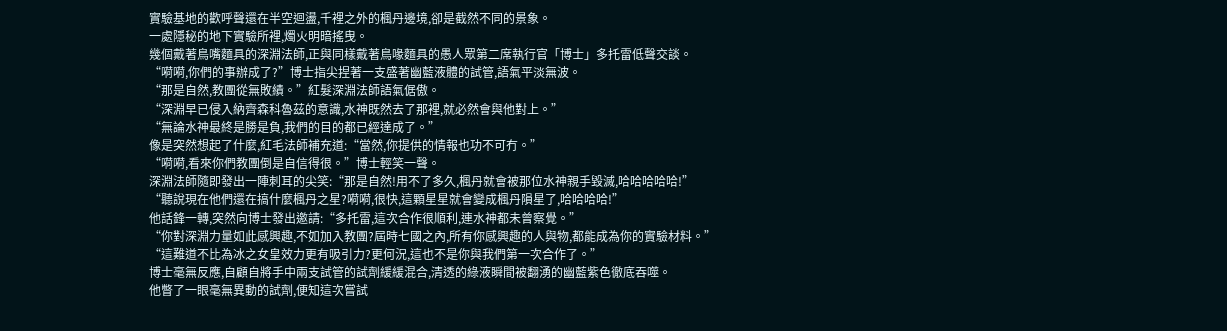實驗基地的歡呼聲還在半空迴盪,千裡之外的楓丹邊境,卻是截然不同的景象。
一處隱秘的地下實驗所裡,燭火明暗搖曳。
幾個戴著鳥嘴麵具的深淵法師,正與同樣戴著鳥喙麵具的愚人眾第二席執行官「博士」多托雷低聲交談。
“嗬嗬,你們的事辦成了?”博士指尖捏著一支盛著幽藍液體的試管,語氣平淡無波。
“那是自然,教團從無敗績。”紅髮深淵法師語氣倨傲。
“深淵早已侵入納齊森科魯茲的意識,水神既然去了那裡,就必然會與他對上。”
“無論水神最終是勝是負,我們的目的都已經達成了。”
像是突然想起了什麼,紅毛法師補充道:“當然,你提供的情報也功不可冇。”
“嗬嗬,看來你們教團倒是自信得很。”博士輕笑一聲。
深淵法師隨即發出一陣刺耳的尖笑:“那是自然!用不了多久,楓丹就會被那位水神親手毀滅,哈哈哈哈哈!”
“聽說現在他們還在搞什麼楓丹之星?嗬嗬,很快,這顆星星就會變成楓丹隕星了,哈哈哈哈!”
他話鋒一轉,突然向博士發出邀請:“多托雷,這次合作很順利,連水神都未曾察覺。”
“你對深淵力量如此感興趣,不如加入教團?屆時七國之內,所有你感興趣的人與物,都能成為你的實驗材料。”
“這難道不比為冰之女皇效力更有吸引力?更何況,這也不是你與我們第一次合作了。”
博士毫無反應,自顧自將手中兩支試管的試劑緩緩混合,清透的綠液瞬間被翻湧的幽藍紫色徹底吞噬。
他瞥了一眼毫無異動的試劑,便知這次嘗試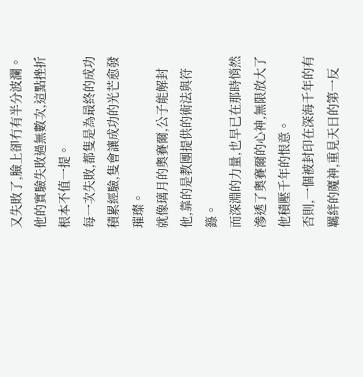又失敗了,臉上卻冇有半分波瀾。
他的實驗失敗過無數次,這點挫折根本不值一提。
每一次失敗,都隻是為最終的成功積累經驗,隻會讓成功的光芒愈發璀璨。
就像璃月的奧賽爾,公子能解封他,靠的是教團提供的術法與符籙。
而深淵的力量,也早已在那時悄然滲透了奧賽爾的心神,無限放大了他積壓千年的恨意。
否則,一個被封印在深海千年的有羈絆的魔神,重見天日的第一反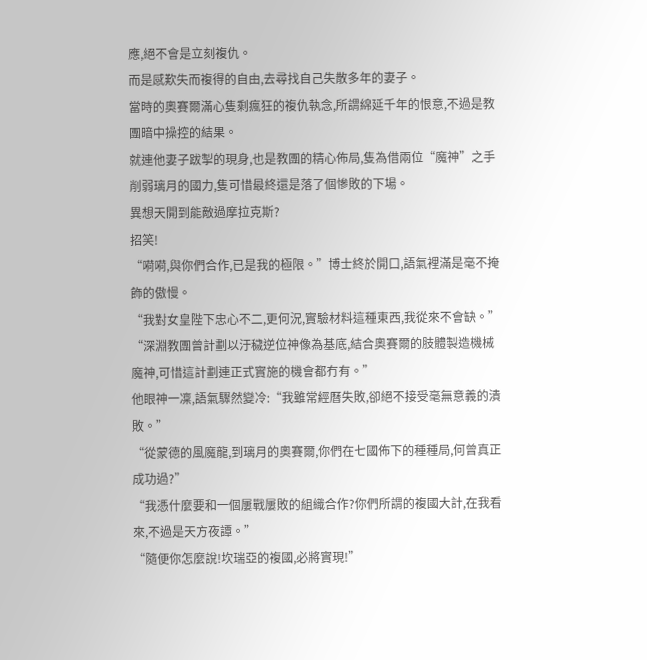應,絕不會是立刻複仇。
而是感歎失而複得的自由,去尋找自己失散多年的妻子。
當時的奧賽爾滿心隻剩瘋狂的複仇執念,所謂綿延千年的恨意,不過是教團暗中操控的結果。
就連他妻子跋掣的現身,也是教團的精心佈局,隻為借兩位“魔神”之手削弱璃月的國力,隻可惜最終還是落了個慘敗的下場。
異想天開到能敵過摩拉克斯?
招笑!
“嗬嗬,與你們合作,已是我的極限。”博士終於開口,語氣裡滿是毫不掩飾的傲慢。
“我對女皇陛下忠心不二,更何況,實驗材料這種東西,我從來不會缺。”
“深淵教團曾計劃以汙穢逆位神像為基底,結合奧賽爾的肢體製造機械魔神,可惜這計劃連正式實施的機會都冇有。”
他眼神一凜,語氣驟然變冷:“我雖常經曆失敗,卻絕不接受毫無意義的潰敗。”
“從蒙德的風魔龍,到璃月的奧賽爾,你們在七國佈下的種種局,何曾真正成功過?”
“我憑什麼要和一個屢戰屢敗的組織合作?你們所謂的複國大計,在我看來,不過是天方夜譚。”
“隨便你怎麼說!坎瑞亞的複國,必將實現!”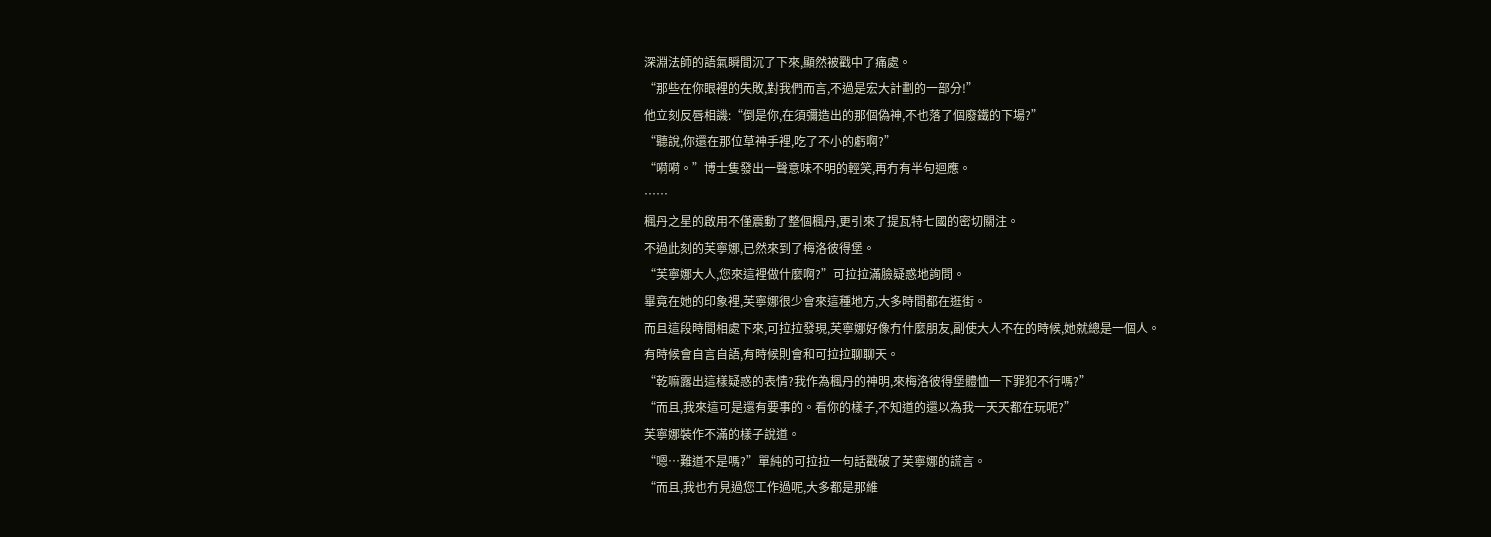深淵法師的語氣瞬間沉了下來,顯然被戳中了痛處。
“那些在你眼裡的失敗,對我們而言,不過是宏大計劃的一部分!”
他立刻反唇相譏:“倒是你,在須彌造出的那個偽神,不也落了個廢鐵的下場?”
“聽說,你還在那位草神手裡,吃了不小的虧啊?”
“嗬嗬。”博士隻發出一聲意味不明的輕笑,再冇有半句迴應。
……
楓丹之星的啟用不僅震動了整個楓丹,更引來了提瓦特七國的密切關注。
不過此刻的芙寧娜,已然來到了梅洛彼得堡。
“芙寧娜大人,您來這裡做什麼啊?”可拉拉滿臉疑惑地詢問。
畢竟在她的印象裡,芙寧娜很少會來這種地方,大多時間都在逛街。
而且這段時間相處下來,可拉拉發現,芙寧娜好像冇什麼朋友,副使大人不在的時候,她就總是一個人。
有時候會自言自語,有時候則會和可拉拉聊聊天。
“乾嘛露出這樣疑惑的表情?我作為楓丹的神明,來梅洛彼得堡體恤一下罪犯不行嗎?”
“而且,我來這可是還有要事的。看你的樣子,不知道的還以為我一天天都在玩呢?”
芙寧娜裝作不滿的樣子說道。
“嗯…難道不是嗎?”單純的可拉拉一句話戳破了芙寧娜的謊言。
“而且,我也冇見過您工作過呢,大多都是那維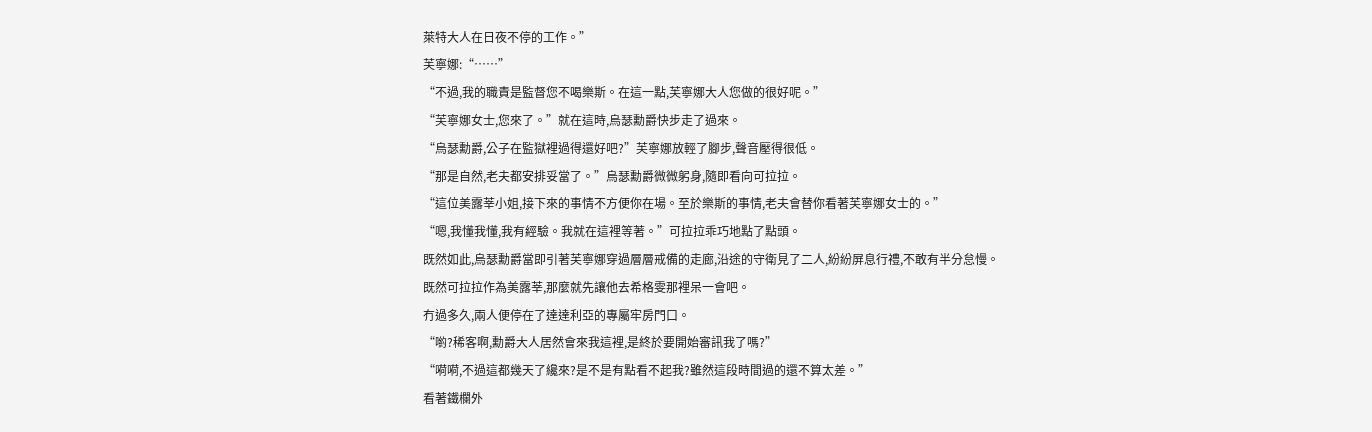萊特大人在日夜不停的工作。”
芙寧娜:“……”
“不過,我的職責是監督您不喝樂斯。在這一點,芙寧娜大人您做的很好呢。”
“芙寧娜女士,您來了。”就在這時,烏瑟勳爵快步走了過來。
“烏瑟勳爵,公子在監獄裡過得還好吧?”芙寧娜放輕了腳步,聲音壓得很低。
“那是自然,老夫都安排妥當了。”烏瑟勳爵微微躬身,隨即看向可拉拉。
“這位美露莘小姐,接下來的事情不方便你在場。至於樂斯的事情,老夫會替你看著芙寧娜女士的。”
“嗯,我懂我懂,我有經驗。我就在這裡等著。”可拉拉乖巧地點了點頭。
既然如此,烏瑟勳爵當即引著芙寧娜穿過層層戒備的走廊,沿途的守衛見了二人,紛紛屏息行禮,不敢有半分怠慢。
既然可拉拉作為美露莘,那麼就先讓他去希格雯那裡呆一會吧。
冇過多久,兩人便停在了達達利亞的專屬牢房門口。
“喲?稀客啊,勳爵大人居然會來我這裡,是終於要開始審訊我了嗎?”
“嗬嗬,不過這都幾天了纔來?是不是有點看不起我?雖然這段時間過的還不算太差。”
看著鐵欄外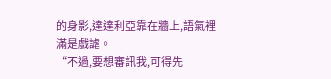的身影,達達利亞靠在牆上,語氣裡滿是戲謔。
“不過,要想審訊我,可得先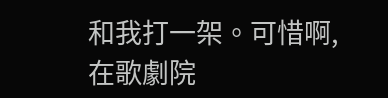和我打一架。可惜啊,在歌劇院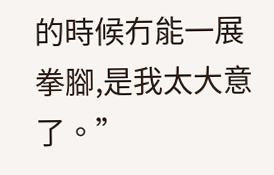的時候冇能一展拳腳,是我太大意了。”